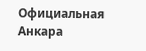Официальная Анкара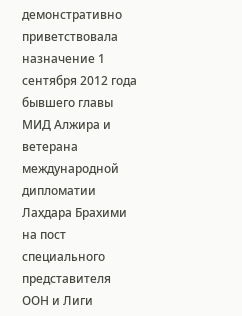демонстративно приветствовала назначение 1 сентября 2012 года бывшего главы МИД Алжира и ветерана международной дипломатии Лахдара Брахими на пост специального представителя ООН и Лиги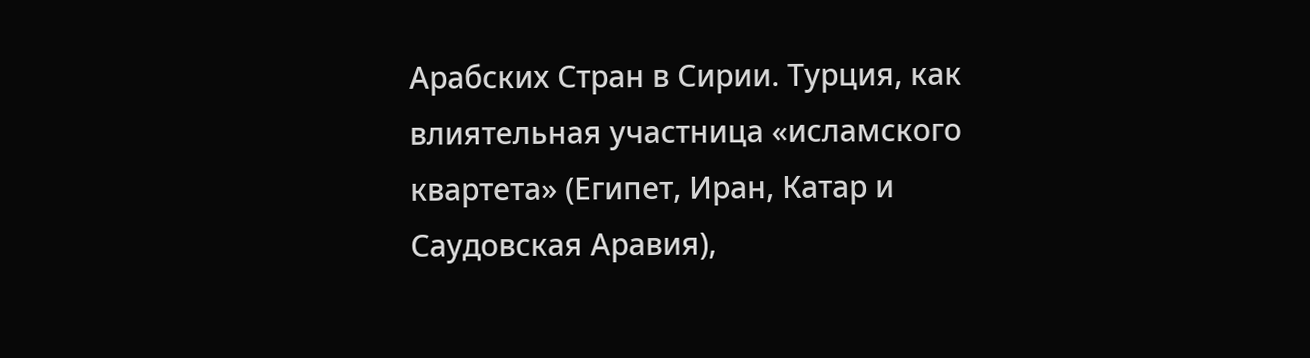Арабских Стран в Сирии. Турция, как влиятельная участница «исламского квартета» (Египет, Иран, Катар и Саудовская Аравия),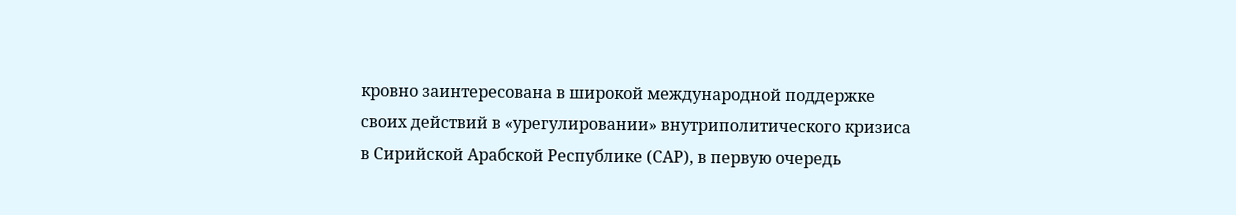кровно заинтересована в широкой международной поддержке своих действий в «урегулировании» внутриполитического кризиса в Сирийской Арабской Республике (САР), в первую очередь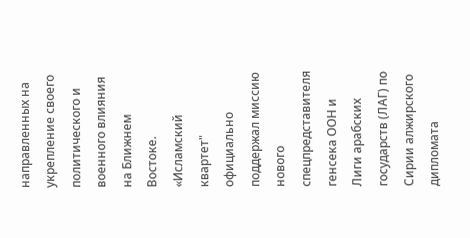направленных на укрепление своего политического и военного влияния на Ближнем Востоке.
«Исламский квартет" официально поддержал миссию нового спецпредставителя генсека ООН и Лиги арабских государств (ЛАГ) по Сирии алжирского дипломата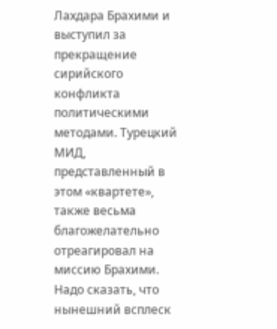Лахдара Брахими и выступил за прекращение сирийского конфликта политическими методами. Турецкий МИД, представленный в этом «квартете», также весьма благожелательно отреагировал на миссию Брахими. Надо сказать, что нынешний всплеск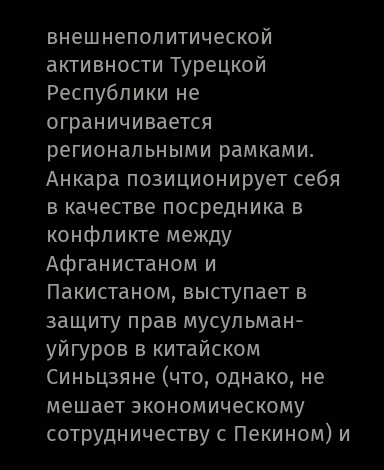внешнеполитической активности Турецкой Республики не ограничивается региональными рамками. Анкара позиционирует себя в качестве посредника в конфликте между Афганистаном и Пакистаном, выступает в защиту прав мусульман-уйгуров в китайском Синьцзяне (что, однако, не мешает экономическому сотрудничеству с Пекином) и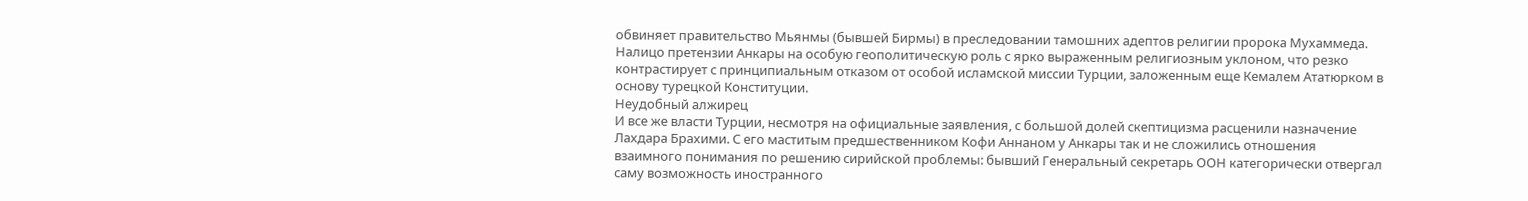обвиняет правительство Мьянмы (бывшей Бирмы) в преследовании тамошних адептов религии пророка Мухаммеда. Налицо претензии Анкары на особую геополитическую роль с ярко выраженным религиозным уклоном, что резко контрастирует с принципиальным отказом от особой исламской миссии Турции, заложенным еще Кемалем Ататюрком в основу турецкой Конституции.
Неудобный алжирец
И все же власти Турции, несмотря на официальные заявления, с большой долей скептицизма расценили назначение Лахдара Брахими. С его маститым предшественником Кофи Аннаном у Анкары так и не сложились отношения взаимного понимания по решению сирийской проблемы: бывший Генеральный секретарь ООН категорически отвергал саму возможность иностранного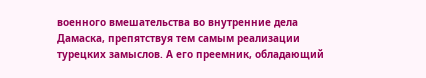военного вмешательства во внутренние дела Дамаска, препятствуя тем самым реализации турецких замыслов. А его преемник, обладающий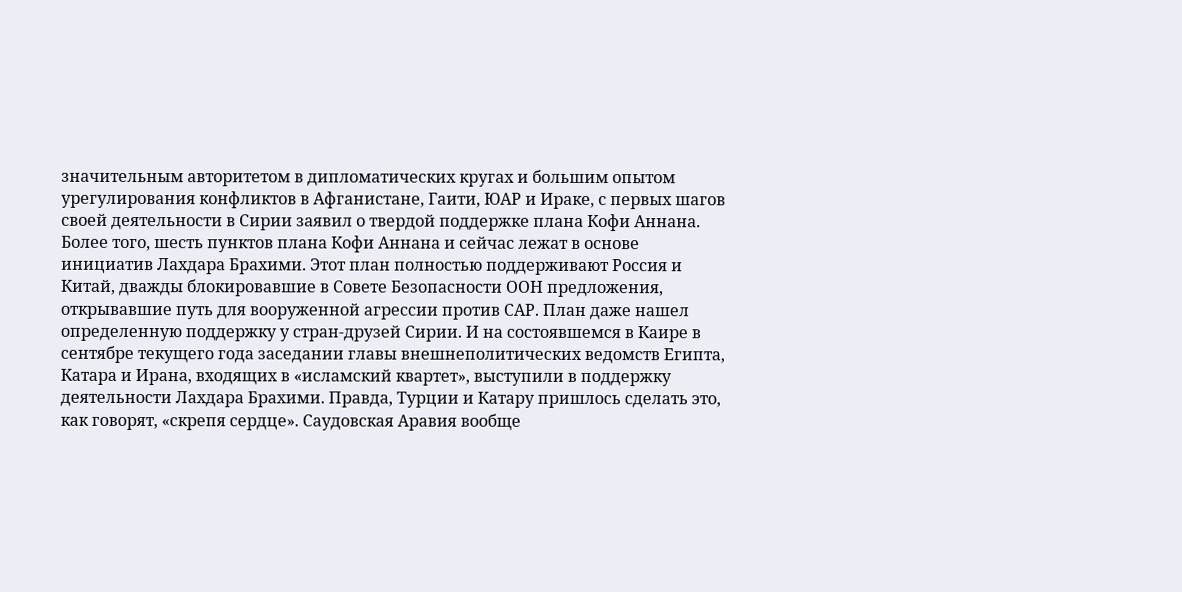значительным авторитетом в дипломатических кругах и большим опытом урегулирования конфликтов в Афганистане, Гаити, ЮАР и Ираке, с первых шагов своей деятельности в Сирии заявил о твердой поддержке плана Кофи Аннана.
Более того, шесть пунктов плана Кофи Аннана и сейчас лежат в основе инициатив Лахдара Брахими. Этот план полностью поддерживают Россия и Китай, дважды блокировавшие в Совете Безопасности ООН предложения, открывавшие путь для вооруженной агрессии против САР. План даже нашел определенную поддержку у стран-друзей Сирии. И на состоявшемся в Каире в сентябре текущего года заседании главы внешнеполитических ведомств Египта, Катара и Ирана, входящих в «исламский квартет», выступили в поддержку деятельности Лахдара Брахими. Правда, Турции и Катару пришлось сделать это, как говорят, «скрепя сердце». Саудовская Аравия вообще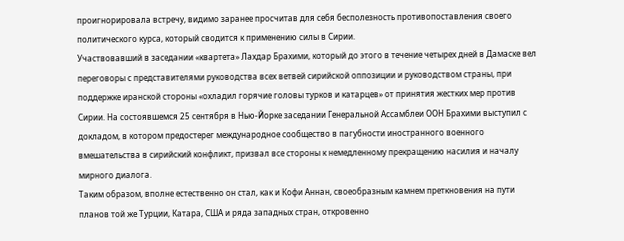проигнорировала встречу, видимо заранее просчитав для себя бесполезность противопоставления своего политического курса, который сводится к применению силы в Сирии.
Участвовавший в заседании «квартета» Лахдар Брахими, который до этого в течение четырех дней в Дамаске вел переговоры с представителями руководства всех ветвей сирийской оппозиции и руководством страны, при поддержке иранской стороны «охладил горячие головы турков и катарцев» от принятия жестких мер против Сирии. На состоявшемся 25 сентября в Нью-Йорке заседании Генеральной Ассамблеи ООН Брахими выступил с докладом, в котором предостерег международное сообщество в пагубности иностранного военного вмешательства в сирийский конфликт, призвал все стороны к немедленному прекращению насилия и началу мирного диалога.
Таким образом, вполне естественно он стал, как и Кофи Аннан, своеобразным камнем преткновения на пути планов той же Турции, Катара, США и ряда западных стран, откровенно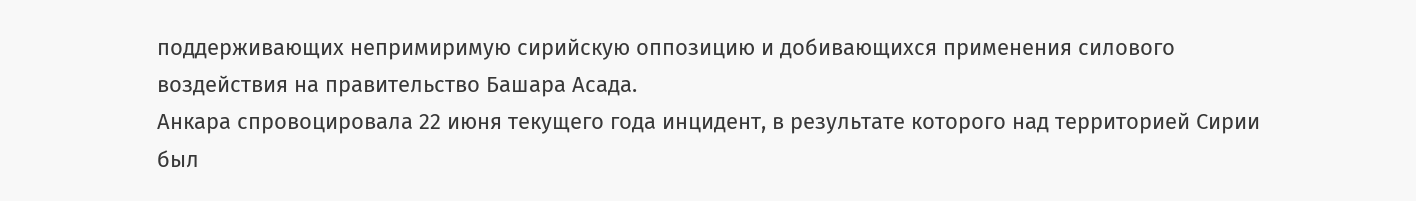поддерживающих непримиримую сирийскую оппозицию и добивающихся применения силового воздействия на правительство Башара Асада.
Анкара спровоцировала 22 июня текущего года инцидент, в результате которого над территорией Сирии был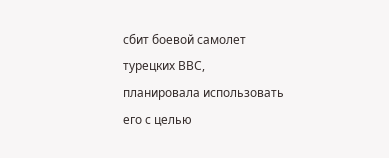сбит боевой самолет турецких ВВС, планировала использовать его с целью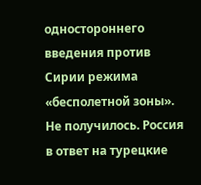одностороннего введения против Сирии режима «бесполетной зоны». Не получилось. Россия в ответ на турецкие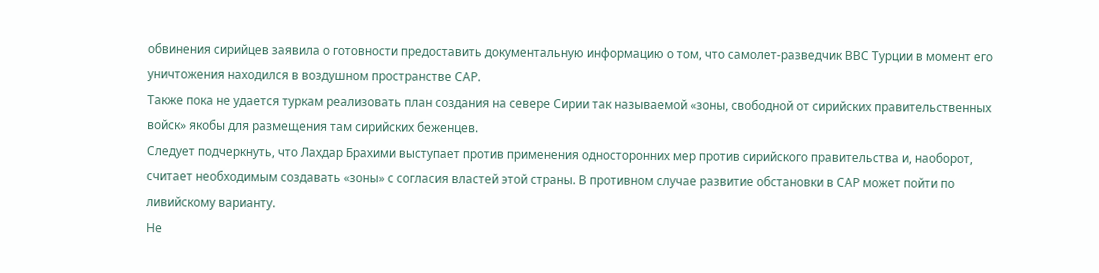обвинения сирийцев заявила о готовности предоставить документальную информацию о том, что самолет-разведчик ВВС Турции в момент его уничтожения находился в воздушном пространстве САР.
Также пока не удается туркам реализовать план создания на севере Сирии так называемой «зоны, свободной от сирийских правительственных войск» якобы для размещения там сирийских беженцев.
Следует подчеркнуть, что Лахдар Брахими выступает против применения односторонних мер против сирийского правительства и, наоборот, считает необходимым создавать «зоны» с согласия властей этой страны. В противном случае развитие обстановки в САР может пойти по ливийскому варианту.
Не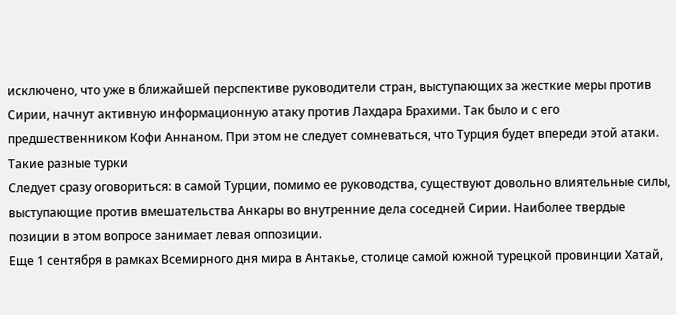исключено, что уже в ближайшей перспективе руководители стран, выступающих за жесткие меры против Сирии, начнут активную информационную атаку против Лахдара Брахими. Так было и с его предшественником Кофи Аннаном. При этом не следует сомневаться, что Турция будет впереди этой атаки.
Такие разные турки
Следует сразу оговориться: в самой Турции, помимо ее руководства, существуют довольно влиятельные силы, выступающие против вмешательства Анкары во внутренние дела соседней Сирии. Наиболее твердые позиции в этом вопросе занимает левая оппозиции.
Еще 1 сентября в рамках Всемирного дня мира в Антакье, столице самой южной турецкой провинции Хатай,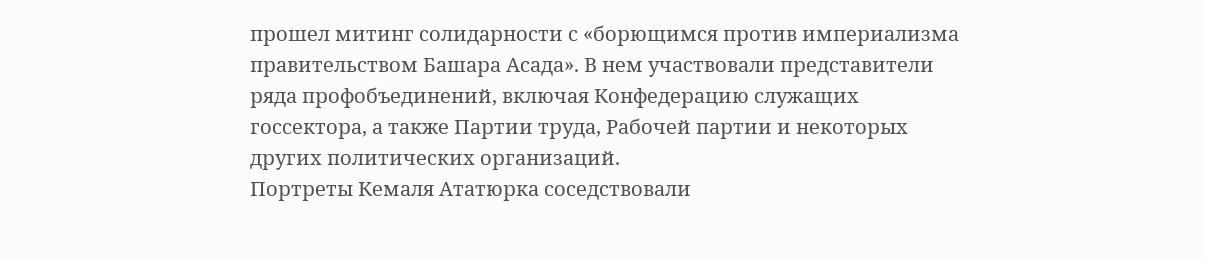прошел митинг солидарности с «борющимся против империализма правительством Башара Асада». В нем участвовали представители ряда профобъединений, включая Конфедерацию служащих госсектора, а также Партии труда, Рабочей партии и некоторых других политических организаций.
Портреты Кемаля Ататюрка соседствовали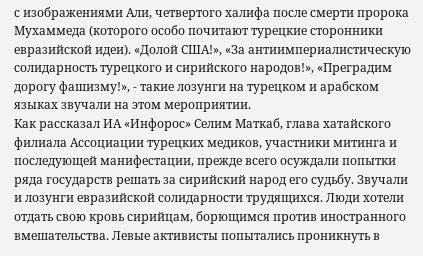с изображениями Али, четвертого халифа после смерти пророка Мухаммеда (которого особо почитают турецкие сторонники евразийской идеи). «Долой США!», «За антиимпериалистическую солидарность турецкого и сирийского народов!», «Преградим дорогу фашизму!», - такие лозунги на турецком и арабском языках звучали на этом мероприятии.
Как рассказал ИА «Инфорос» Селим Маткаб, глава хатайского филиала Ассоциации турецких медиков, участники митинга и последующей манифестации, прежде всего осуждали попытки ряда государств решать за сирийский народ его судьбу. Звучали и лозунги евразийской солидарности трудящихся. Люди хотели отдать свою кровь сирийцам, борющимся против иностранного вмешательства. Левые активисты попытались проникнуть в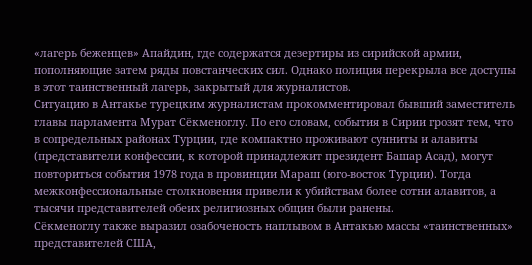«лагерь беженцев» Апайдин, где содержатся дезертиры из сирийской армии, пополняющие затем ряды повстанческих сил. Однако полиция перекрыла все доступы в этот таинственный лагерь, закрытый для журналистов.
Ситуацию в Антакье турецким журналистам прокомментировал бывший заместитель главы парламента Мурат Сёкменоглу. По его словам, события в Сирии грозят тем, что в сопредельных районах Турции, где компактно проживают сунниты и алавиты (представители конфессии, к которой принадлежит президент Башар Асад), могут повториться события 1978 года в провинции Мараш (юго-восток Турции). Тогда межконфессиональные столкновения привели к убийствам более сотни алавитов, а тысячи представителей обеих религиозных общин были ранены.
Сёкменоглу также выразил озабоченость наплывом в Антакью массы «таинственных» представителей США,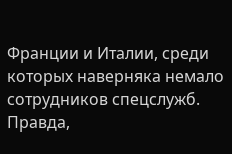Франции и Италии, среди которых наверняка немало сотрудников спецслужб. Правда,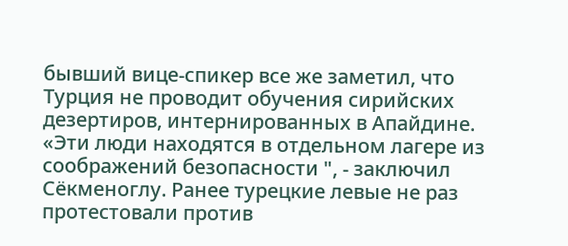бывший вице-спикер все же заметил, что Турция не проводит обучения сирийских дезертиров, интернированных в Апайдине. «Эти люди находятся в отдельном лагере из соображений безопасности ", - заключил Сёкменоглу. Ранее турецкие левые не раз протестовали против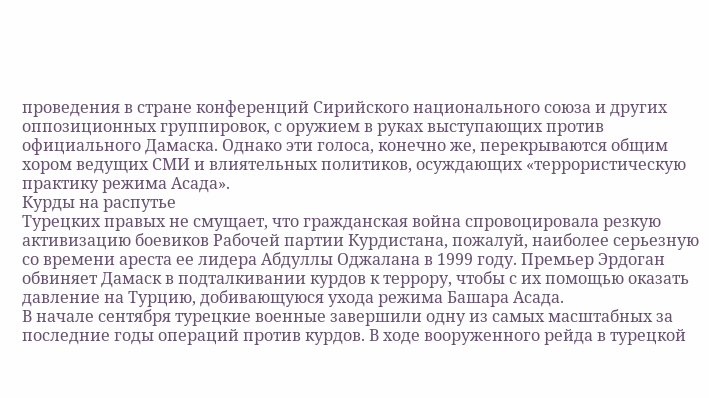проведения в стране конференций Сирийского национального союза и других оппозиционных группировок, с оружием в руках выступающих против официального Дамаска. Однако эти голоса, конечно же, перекрываются общим хором ведущих СМИ и влиятельных политиков, осуждающих «террористическую практику режима Асада».
Курды на распутье
Турецких правых не смущает, что гражданская война спровоцировала резкую активизацию боевиков Рабочей партии Курдистана, пожалуй, наиболее серьезную со времени ареста ее лидера Абдуллы Оджалана в 1999 году. Премьер Эрдоган обвиняет Дамаск в подталкивании курдов к террору, чтобы с их помощью оказать давление на Турцию, добивающуюся ухода режима Башара Асада.
В начале сентября турецкие военные завершили одну из самых масштабных за последние годы операций против курдов. В ходе вооруженного рейда в турецкой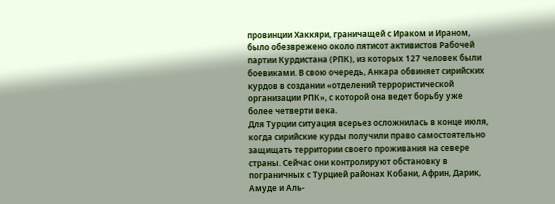провинции Хаккяри, граничащей с Ираком и Ираном, было обезврежено около пятисот активистов Рабочей партии Курдистана (РПК), из которых 127 человек были боевиками. В свою очередь, Анкара обвиняет сирийских курдов в создании «отделений террористической организации РПК», с которой она ведет борьбу уже более четверти века.
Для Турции ситуация всерьез осложнилась в конце июля, когда сирийские курды получили право самостоятельно защищать территории своего проживания на севере страны. Сейчас они контролируют обстановку в пограничных с Турцией районах Кобани, Африн, Дарик, Амуде и Аль-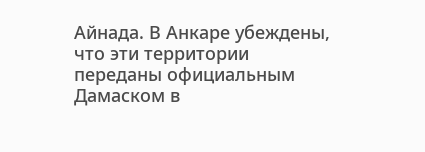Айнада. В Анкаре убеждены, что эти территории переданы официальным Дамаском в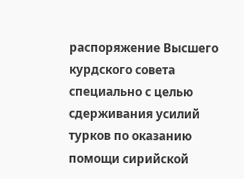распоряжение Высшего курдского совета специально с целью сдерживания усилий турков по оказанию помощи сирийской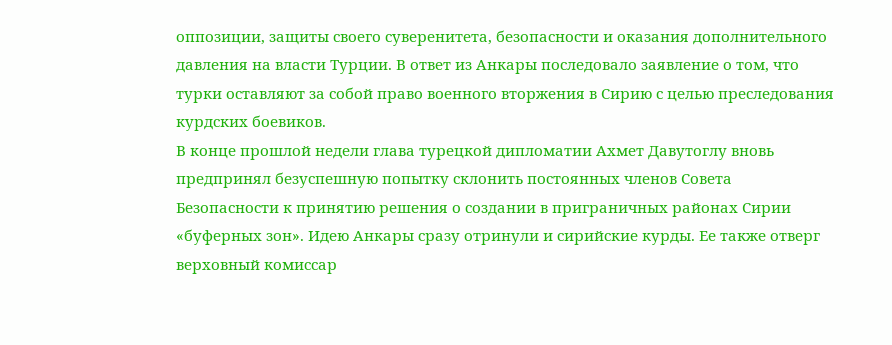оппозиции, защиты своего суверенитета, безопасности и оказания дополнительного давления на власти Турции. В ответ из Анкары последовало заявление о том, что турки оставляют за собой право военного вторжения в Сирию с целью преследования курдских боевиков.
В конце прошлой недели глава турецкой дипломатии Ахмет Давутоглу вновь предпринял безуспешную попытку склонить постоянных членов Совета Безопасности к принятию решения о создании в приграничных районах Сирии «буферных зон». Идею Анкары сразу отринули и сирийские курды. Ее также отверг верховный комиссар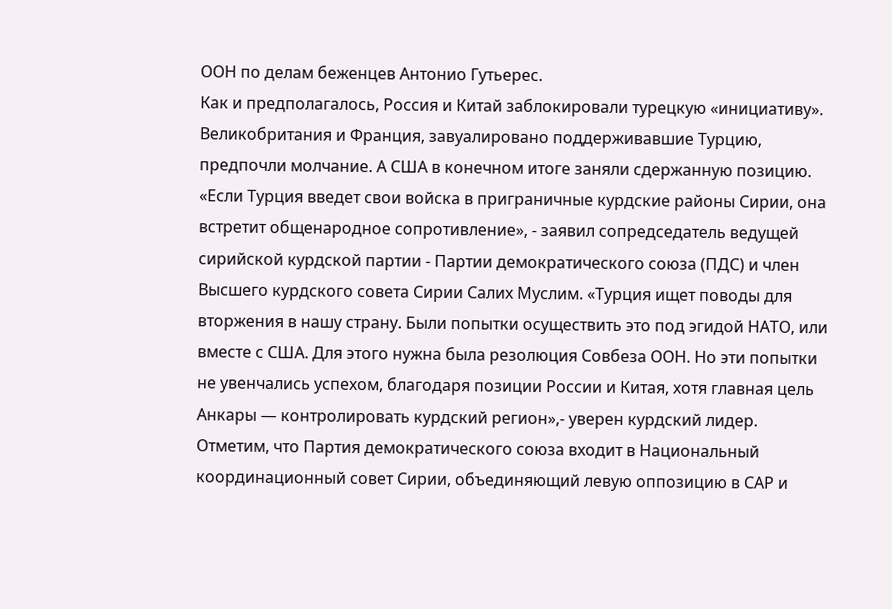ООН по делам беженцев Антонио Гутьерес.
Как и предполагалось, Россия и Китай заблокировали турецкую «инициативу». Великобритания и Франция, завуалировано поддерживавшие Турцию, предпочли молчание. А США в конечном итоге заняли сдержанную позицию.
«Если Турция введет свои войска в приграничные курдские районы Сирии, она встретит общенародное сопротивление», - заявил сопредседатель ведущей сирийской курдской партии - Партии демократического союза (ПДС) и член Высшего курдского совета Сирии Салих Муслим. «Турция ищет поводы для вторжения в нашу страну. Были попытки осуществить это под эгидой НАТО, или вместе с США. Для этого нужна была резолюция Совбеза ООН. Но эти попытки не увенчались успехом, благодаря позиции России и Китая, хотя главная цель Анкары — контролировать курдский регион»,- уверен курдский лидер.
Отметим, что Партия демократического союза входит в Национальный координационный совет Сирии, объединяющий левую оппозицию в САР и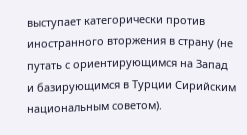выступает категорически против иностранного вторжения в страну (не путать с ориентирующимся на Запад и базирующимся в Турции Сирийским национальным советом).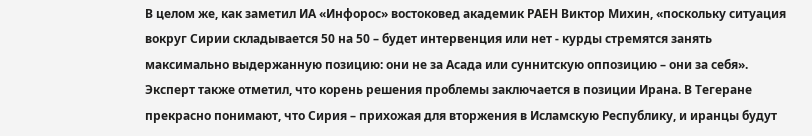В целом же, как заметил ИА «Инфорос» востоковед академик РАЕН Виктор Михин, «поскольку ситуация вокруг Сирии складывается 50 на 50 – будет интервенция или нет - курды стремятся занять максимально выдержанную позицию: они не за Асада или суннитскую оппозицию – они за себя». Эксперт также отметил, что корень решения проблемы заключается в позиции Ирана. В Тегеране прекрасно понимают, что Сирия – прихожая для вторжения в Исламскую Республику, и иранцы будут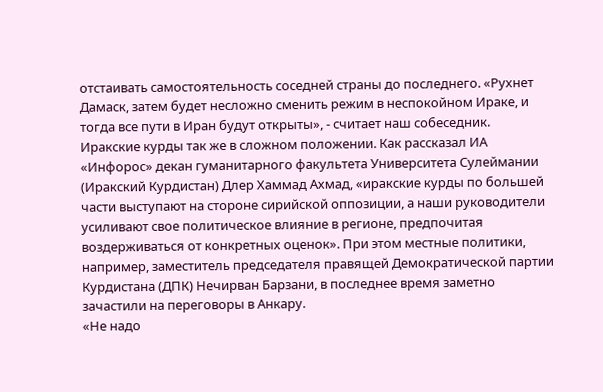отстаивать самостоятельность соседней страны до последнего. «Рухнет Дамаск, затем будет несложно сменить режим в неспокойном Ираке, и тогда все пути в Иран будут открыты», - считает наш собеседник.
Иракские курды так же в сложном положении. Как рассказал ИА «Инфорос» декан гуманитарного факультета Университета Сулеймании (Иракский Курдистан) Длер Хаммад Ахмад, «иракские курды по большей части выступают на стороне сирийской оппозиции, а наши руководители усиливают свое политическое влияние в регионе, предпочитая воздерживаться от конкретных оценок». При этом местные политики, например, заместитель председателя правящей Демократической партии Курдистана (ДПК) Нечирван Барзани, в последнее время заметно зачастили на переговоры в Анкару.
«Не надо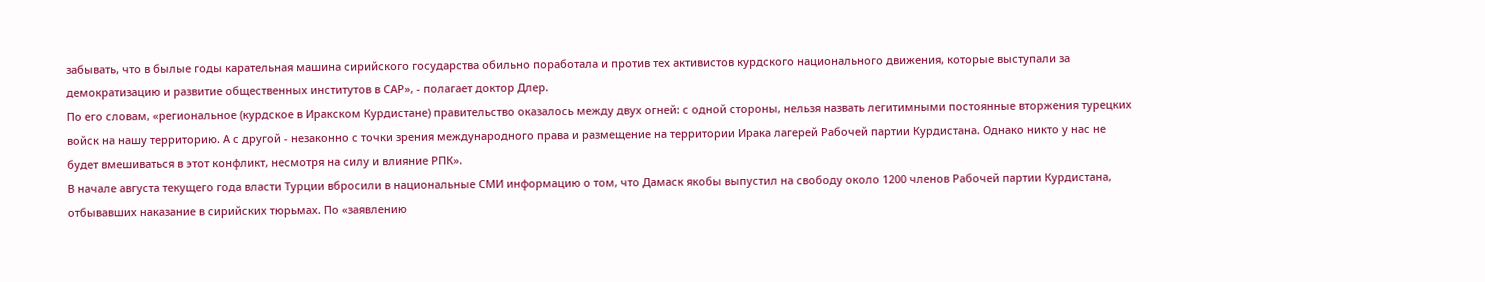забывать, что в былые годы карательная машина сирийского государства обильно поработала и против тех активистов курдского национального движения, которые выступали за демократизацию и развитие общественных институтов в САР», - полагает доктор Длер.
По его словам, «региональное (курдское в Иракском Курдистане) правительство оказалось между двух огней: с одной стороны, нельзя назвать легитимными постоянные вторжения турецких войск на нашу территорию. А с другой - незаконно с точки зрения международного права и размещение на территории Ирака лагерей Рабочей партии Курдистана. Однако никто у нас не будет вмешиваться в этот конфликт, несмотря на силу и влияние РПК».
В начале августа текущего года власти Турции вбросили в национальные СМИ информацию о том, что Дамаск якобы выпустил на свободу около 1200 членов Рабочей партии Курдистана, отбывавших наказание в сирийских тюрьмах. По «заявлению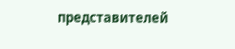представителей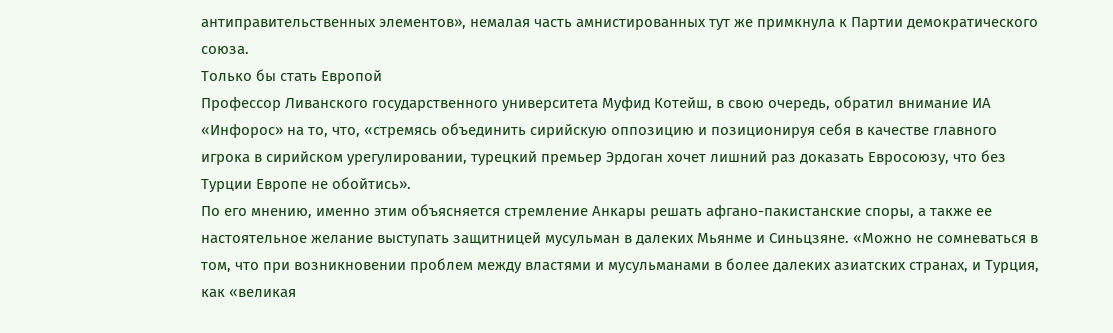антиправительственных элементов», немалая часть амнистированных тут же примкнула к Партии демократического союза.
Только бы стать Европой
Профессор Ливанского государственного университета Муфид Котейш, в свою очередь, обратил внимание ИА «Инфорос» на то, что, «стремясь объединить сирийскую оппозицию и позиционируя себя в качестве главного игрока в сирийском урегулировании, турецкий премьер Эрдоган хочет лишний раз доказать Евросоюзу, что без Турции Европе не обойтись».
По его мнению, именно этим объясняется стремление Анкары решать афгано-пакистанские споры, а также ее настоятельное желание выступать защитницей мусульман в далеких Мьянме и Синьцзяне. «Можно не сомневаться в том, что при возникновении проблем между властями и мусульманами в более далеких азиатских странах, и Турция, как «великая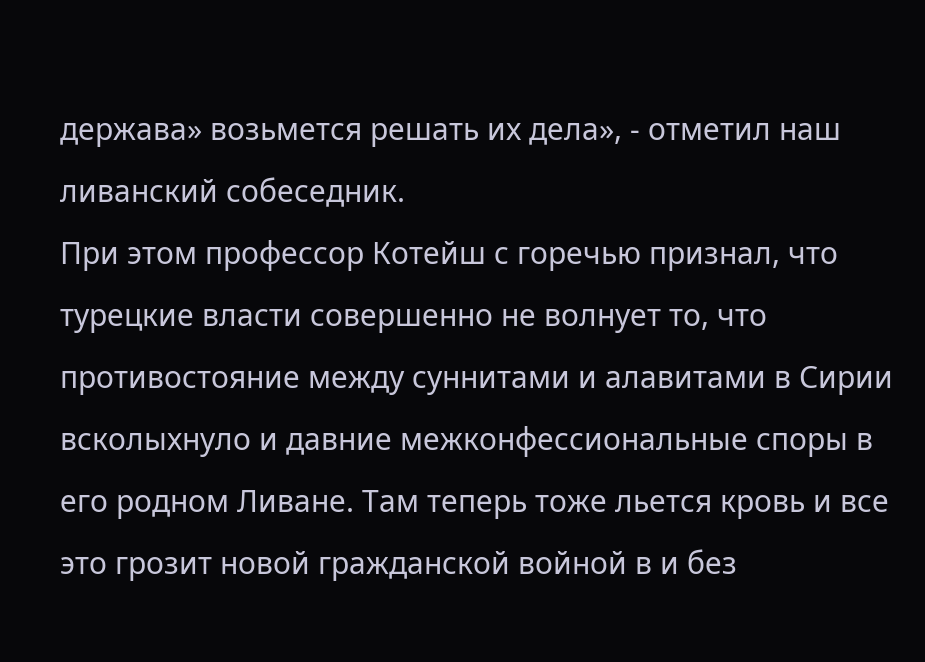держава» возьмется решать их дела», - отметил наш ливанский собеседник.
При этом профессор Котейш с горечью признал, что турецкие власти совершенно не волнует то, что противостояние между суннитами и алавитами в Сирии всколыхнуло и давние межконфессиональные споры в его родном Ливане. Там теперь тоже льется кровь и все это грозит новой гражданской войной в и без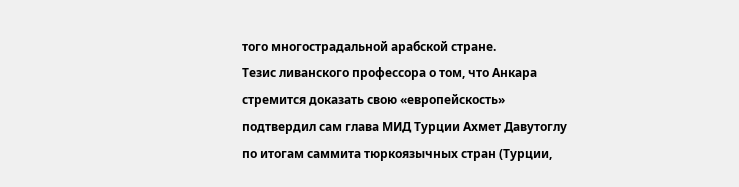того многострадальной арабской стране.
Тезис ливанского профессора о том, что Анкара стремится доказать свою «европейскость» подтвердил сам глава МИД Турции Ахмет Давутоглу по итогам саммита тюркоязычных стран (Турции,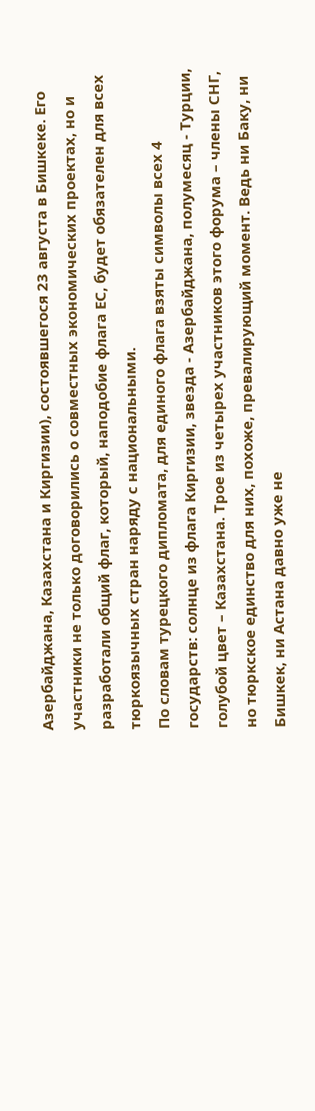Азербайджана, Казахстана и Киргизии), состоявшегося 23 августа в Бишкеке. Его участники не только договорились о совместных экономических проектах, но и разработали общий флаг, который, наподобие флага ЕС, будет обязателен для всех тюркоязычных стран наряду с национальными.
По словам турецкого дипломата, для единого флага взяты символы всех 4 государств: солнце из флага Киргизии, звезда - Азербайджана, полумесяц - Турции, голубой цвет – Казахстана. Трое из четырех участников этого форума – члены СНГ, но тюркское единство для них, похоже, превалирующий момент. Ведь ни Баку, ни Бишкек, ни Астана давно уже не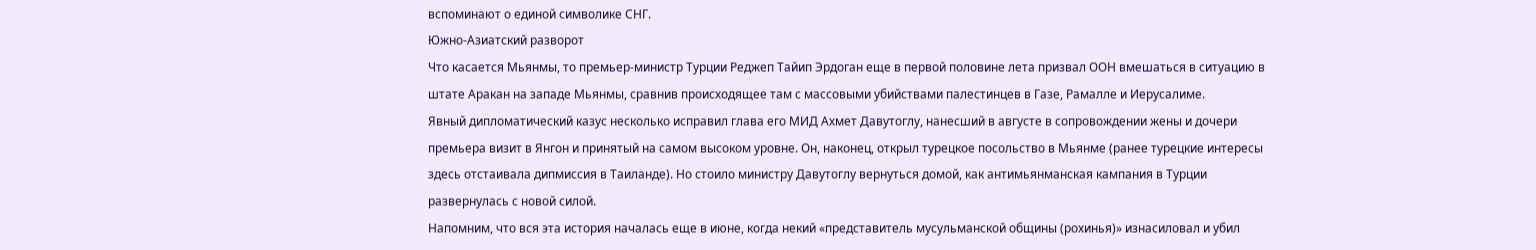вспоминают о единой символике СНГ.
Южно-Азиатский разворот
Что касается Мьянмы, то премьер-министр Турции Реджеп Тайип Эрдоган еще в первой половине лета призвал ООН вмешаться в ситуацию в штате Аракан на западе Мьянмы, сравнив происходящее там с массовыми убийствами палестинцев в Газе, Рамалле и Иерусалиме.
Явный дипломатический казус несколько исправил глава его МИД Ахмет Давутоглу, нанесший в августе в сопровождении жены и дочери премьера визит в Янгон и принятый на самом высоком уровне. Он, наконец, открыл турецкое посольство в Мьянме (ранее турецкие интересы здесь отстаивала дипмиссия в Таиланде). Но стоило министру Давутоглу вернуться домой, как антимьянманская кампания в Турции развернулась с новой силой.
Напомним, что вся эта история началась еще в июне, когда некий «представитель мусульманской общины (рохинья)» изнасиловал и убил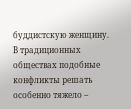буддистскую женщину. В традиционных обществах подобные конфликты решать особенно тяжело –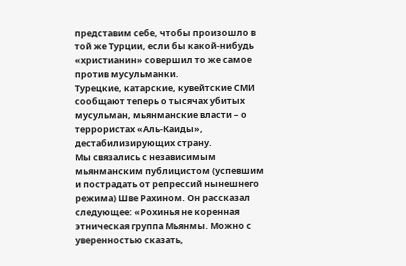представим себе, чтобы произошло в той же Турции, если бы какой-нибудь «христианин» совершил то же самое против мусульманки.
Турецкие, катарские, кувейтские СМИ сообщают теперь о тысячах убитых мусульман, мьянманские власти – о террористах «Аль-Каиды», дестабилизирующих страну.
Мы связались с независимым мьянманским публицистом (успевшим и пострадать от репрессий нынешнего режима) Шве Рахином. Он рассказал следующее: «Рохинья не коренная этническая группа Мьянмы. Можно с уверенностью сказать,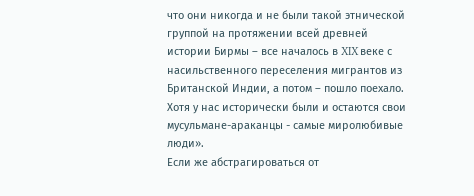что они никогда и не были такой этнической группой на протяжении всей древней истории Бирмы – все началось в XIX веке с насильственного переселения мигрантов из Британской Индии, а потом – пошло поехало. Хотя у нас исторически были и остаются свои мусульмане-араканцы - самые миролюбивые люди».
Если же абстрагироваться от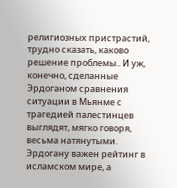религиозных пристрастий, трудно сказать, каково решение проблемы.. И уж, конечно, сделанные Эрдоганом сравнения ситуации в Мьянме с трагедией палестинцев выглядят, мягко говоря, весьма натянутыми. Эрдогану важен рейтинг в исламском мире, а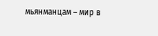мьянманцам – мир в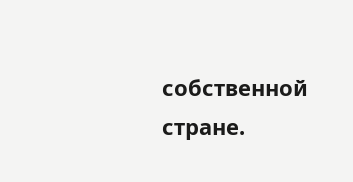собственной стране.